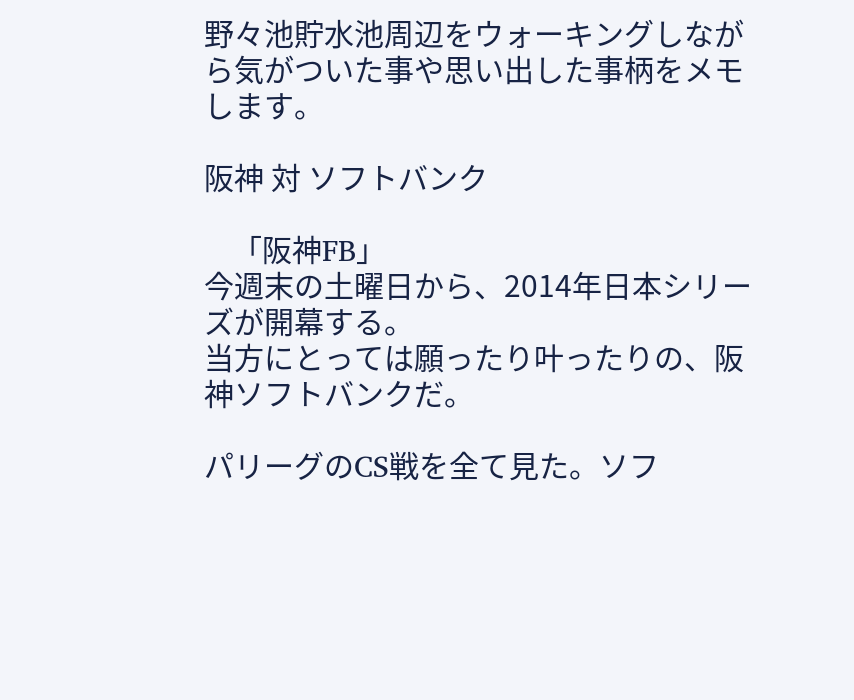野々池貯水池周辺をウォーキングしながら気がついた事や思い出した事柄をメモします。

阪神 対 ソフトバンク

    「阪神FB」
今週末の土曜日から、2014年日本シリーズが開幕する。
当方にとっては願ったり叶ったりの、阪神ソフトバンクだ。

パリーグのCS戦を全て見た。ソフ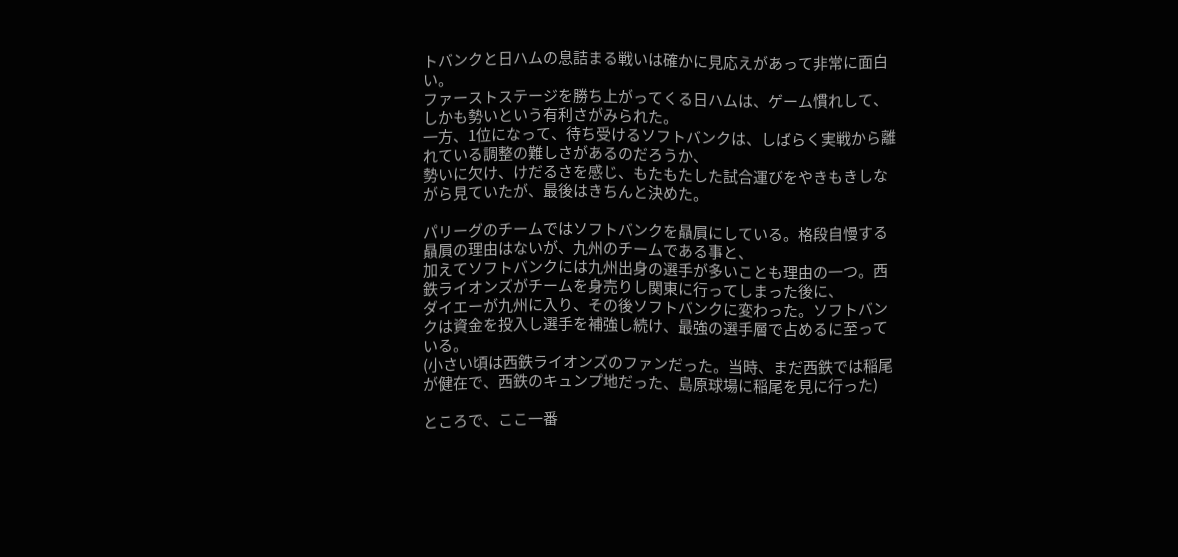トバンクと日ハムの息詰まる戦いは確かに見応えがあって非常に面白い。
ファーストステージを勝ち上がってくる日ハムは、ゲーム慣れして、しかも勢いという有利さがみられた。
一方、1位になって、待ち受けるソフトバンクは、しばらく実戦から離れている調整の難しさがあるのだろうか、
勢いに欠け、けだるさを感じ、もたもたした試合運びをやきもきしながら見ていたが、最後はきちんと決めた。

パリーグのチームではソフトバンクを贔屓にしている。格段自慢する贔屓の理由はないが、九州のチームである事と、
加えてソフトバンクには九州出身の選手が多いことも理由の一つ。西鉄ライオンズがチームを身売りし関東に行ってしまった後に、
ダイエーが九州に入り、その後ソフトバンクに変わった。ソフトバンクは資金を投入し選手を補強し続け、最強の選手層で占めるに至っている。
(小さい頃は西鉄ライオンズのファンだった。当時、まだ西鉄では稲尾が健在で、西鉄のキュンプ地だった、島原球場に稲尾を見に行った)

ところで、ここ一番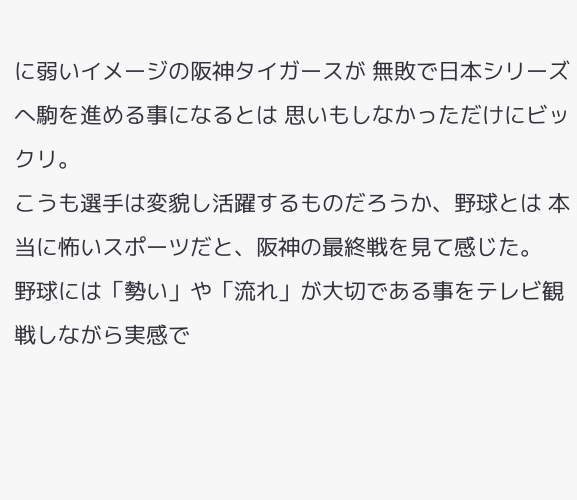に弱いイメージの阪神タイガースが 無敗で日本シリーズへ駒を進める事になるとは 思いもしなかっただけにビックリ。
こうも選手は変貌し活躍するものだろうか、野球とは 本当に怖いスポーツだと、阪神の最終戦を見て感じた。
野球には「勢い」や「流れ」が大切である事をテレビ観戦しながら実感で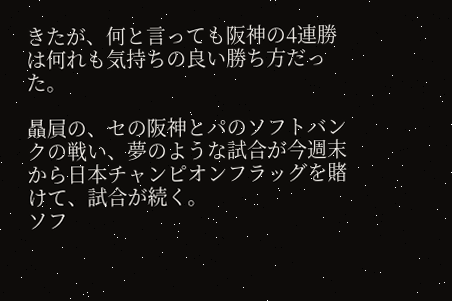きたが、何と言っても阪神の4連勝は何れも気持ちの良い勝ち方だった。

贔屓の、セの阪神とパのソフトバンクの戦い、夢のような試合が今週末から日本チャンピオンフラッグを賭けて、試合が続く。
ソフ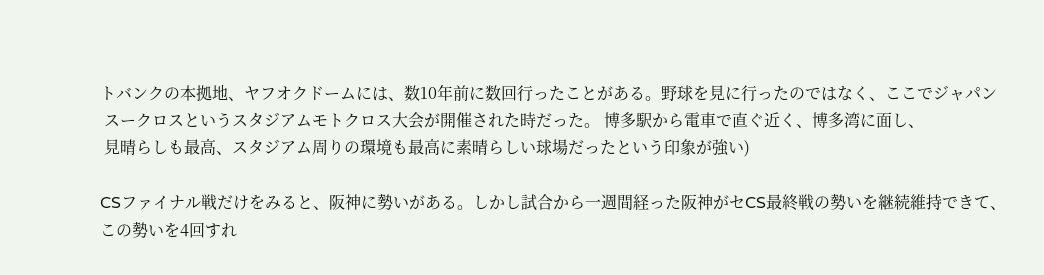トバンクの本拠地、ヤフオクドームには、数10年前に数回行ったことがある。野球を見に行ったのではなく、ここでジャパン
 スークロスというスタジアムモトクロス大会が開催された時だった。 博多駅から電車で直ぐ近く、博多湾に面し、
 見晴らしも最高、スタジアム周りの環境も最高に素晴らしい球場だったという印象が強い)

CSファイナル戦だけをみると、阪神に勢いがある。しかし試合から一週間経った阪神がセCS最終戦の勢いを継続維持できて、
この勢いを4回すれ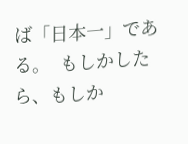ば「日本一」である。  もしかしたら、もしか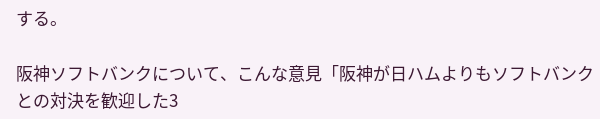する。

阪神ソフトバンクについて、こんな意見「阪神が日ハムよりもソフトバンクとの対決を歓迎した3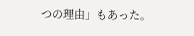つの理由」もあった。